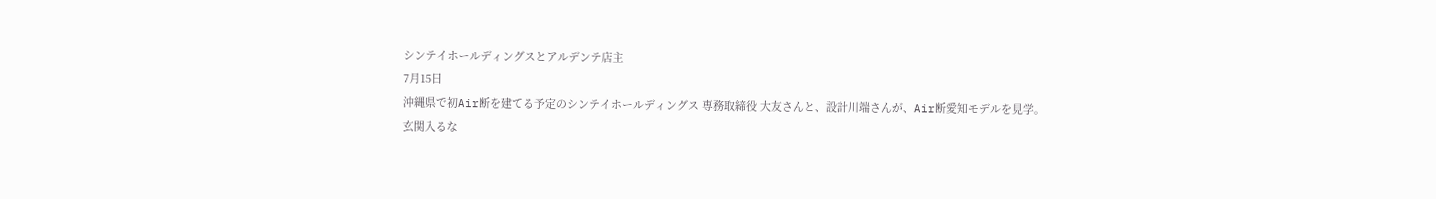シンテイホールディングスとアルデンテ店主
7月15日
沖縄県で初Air断を建てる予定のシンテイホールディングス 専務取締役 大友さんと、設計川端さんが、Air断愛知モデルを見学。
玄関入るな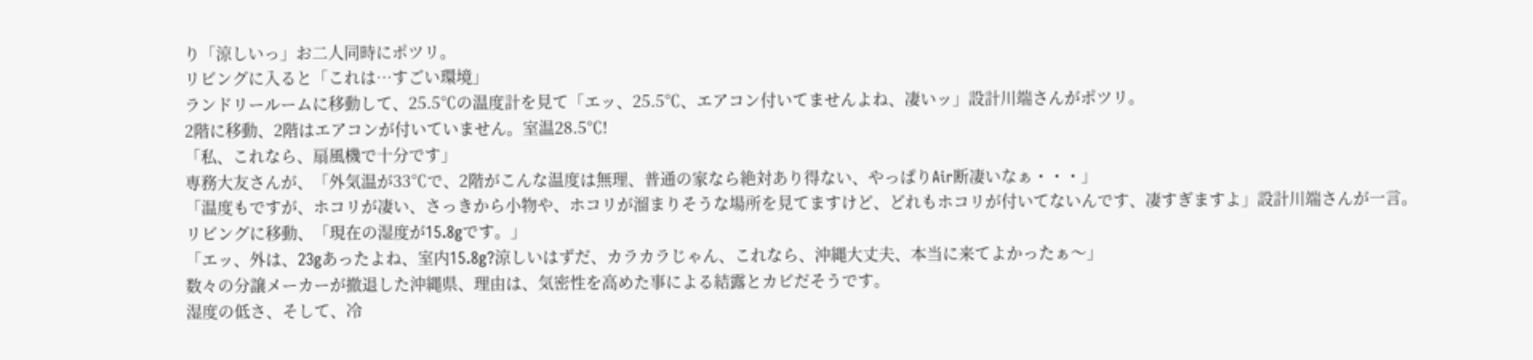り「涼しいっ」お二人同時にポツリ。
リビングに入ると「これは…すごい環境」
ランドリールームに移動して、25.5℃の温度計を見て「エッ、25.5℃、エアコン付いてませんよね、凄いッ」設計川端さんがポツリ。
2階に移動、2階はエアコンが付いていません。室温28.5℃!
「私、これなら、扇風機で十分です」
専務大友さんが、「外気温が33℃で、2階がこんな温度は無理、普通の家なら絶対あり得ない、やっぱりAir断凄いなぁ・・・」
「温度もですが、ホコリが凄い、さっきから小物や、ホコリが溜まりそうな場所を見てますけど、どれもホコリが付いてないんです、凄すぎますよ」設計川端さんが一言。
リビングに移動、「現在の湿度が15.8gです。」
「エッ、外は、23gあったよね、室内15.8g?涼しいはずだ、カラカラじゃん、これなら、沖縄大丈夫、本当に来てよかったぁ〜」
数々の分譲メーカーが撤退した沖縄県、理由は、気密性を高めた事による結露とカビだそうです。
湿度の低さ、そして、冷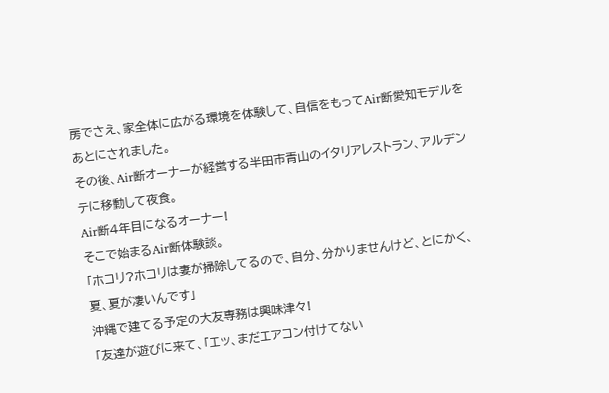房でさえ、家全体に広がる環境を体験して、自信をもってAir断愛知モデルをあとにされました。
その後、Air断オーナーが経営する半田市青山のイタリアレストラン、アルデンテに移動して夜食。
Air断4年目になるオーナー!
そこで始まるAir断体験談。
「ホコリ?ホコリは妻が掃除してるので、自分、分かりませんけど、とにかく、夏、夏が凄いんです」
沖縄で建てる予定の大友専務は興味津々!
「友達が遊びに来て、「エッ、まだエアコン付けてない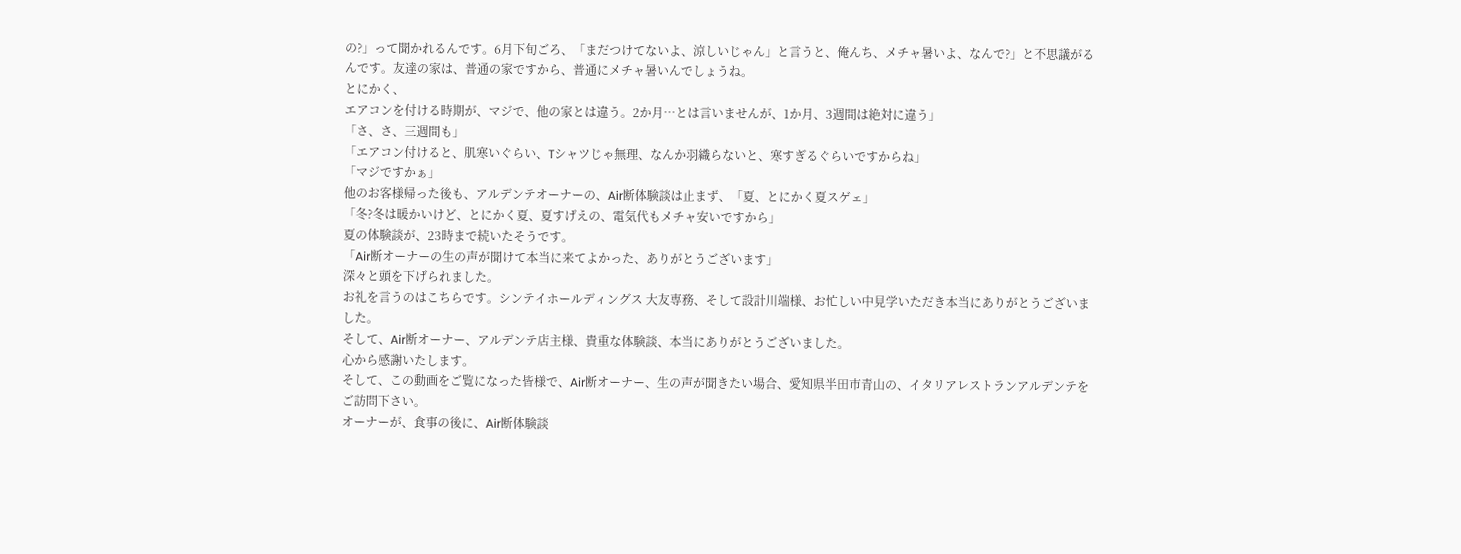の?」って聞かれるんです。6月下旬ごろ、「まだつけてないよ、涼しいじゃん」と言うと、俺んち、メチャ暑いよ、なんで?」と不思議がるんです。友達の家は、普通の家ですから、普通にメチャ暑いんでしょうね。
とにかく、
エアコンを付ける時期が、マジで、他の家とは違う。2か月…とは言いませんが、1か月、3週間は絶対に違う」
「さ、さ、三週間も」
「エアコン付けると、肌寒いぐらい、Tシャツじゃ無理、なんか羽織らないと、寒すぎるぐらいですからね」
「マジですかぁ」
他のお客様帰った後も、アルデンテオーナーの、Air断体験談は止まず、「夏、とにかく夏スゲェ」
「冬?冬は暖かいけど、とにかく夏、夏すげえの、電気代もメチャ安いですから」
夏の体験談が、23時まで続いたそうです。
「Air断オーナーの生の声が聞けて本当に来てよかった、ありがとうございます」
深々と頭を下げられました。
お礼を言うのはこちらです。シンテイホールディングス 大友専務、そして設計川端様、お忙しい中見学いただき本当にありがとうございました。
そして、Air断オーナー、アルデンテ店主様、貴重な体験談、本当にありがとうございました。
心から感謝いたします。
そして、この動画をご覧になった皆様で、Air断オーナー、生の声が聞きたい場合、愛知県半田市青山の、イタリアレストランアルデンテをご訪問下さい。
オーナーが、食事の後に、Air断体験談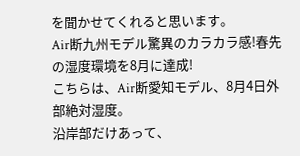を聞かせてくれると思います。
Air断九州モデル驚異のカラカラ感!春先の湿度環境を8月に達成!
こちらは、Air断愛知モデル、8月4日外部絶対湿度。
沿岸部だけあって、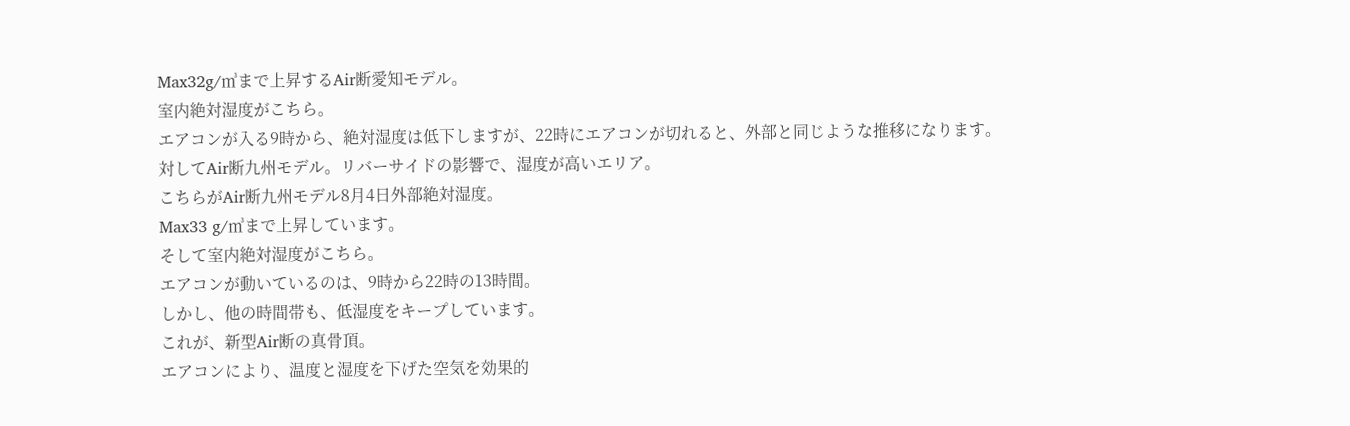Max32g/㎥まで上昇するAir断愛知モデル。
室内絶対湿度がこちら。
エアコンが入る9時から、絶対湿度は低下しますが、22時にエアコンが切れると、外部と同じような推移になります。
対してAir断九州モデル。リバーサイドの影響で、湿度が高いエリア。
こちらがAir断九州モデル8月4日外部絶対湿度。
Max33 g/㎥まで上昇しています。
そして室内絶対湿度がこちら。
エアコンが動いているのは、9時から22時の13時間。
しかし、他の時間帯も、低湿度をキープしています。
これが、新型Air断の真骨頂。
エアコンにより、温度と湿度を下げた空気を効果的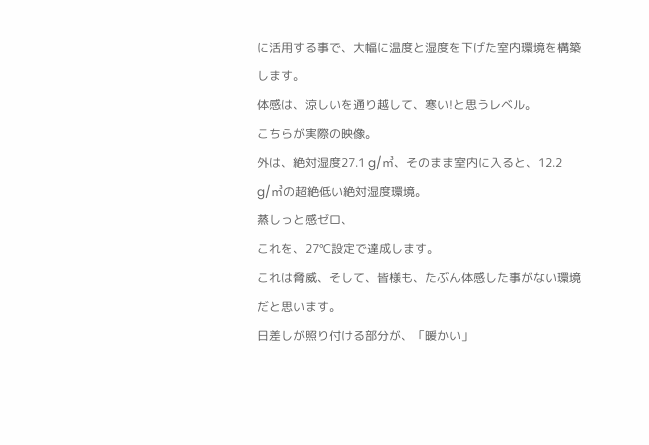に活用する事で、大幅に温度と湿度を下げた室内環境を構築します。
体感は、涼しいを通り越して、寒い!と思うレベル。
こちらが実際の映像。
外は、絶対湿度27.1 g/㎥、そのまま室内に入ると、12.2 g/㎥の超絶低い絶対湿度環境。
蒸しっと感ゼロ、
これを、27℃設定で達成します。
これは脅威、そして、皆様も、たぶん体感した事がない環境だと思います。
日差しが照り付ける部分が、「暖かい」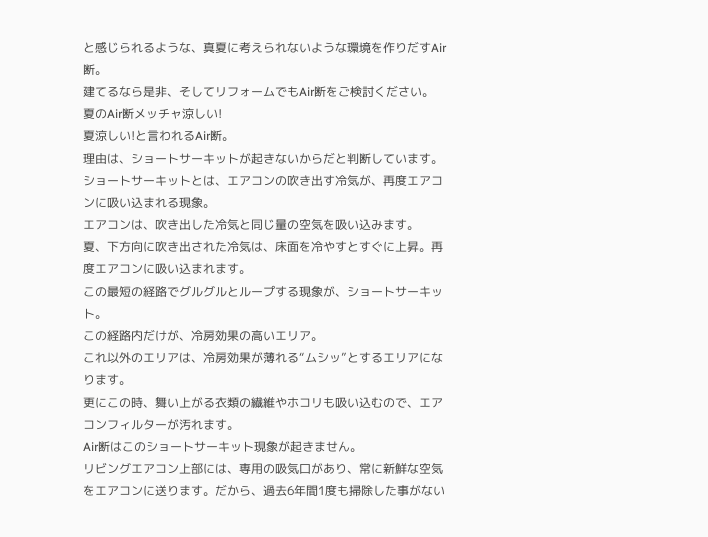と感じられるような、真夏に考えられないような環境を作りだすAir断。
建てるなら是非、そしてリフォームでもAir断をご検討ください。
夏のAir断メッチャ涼しい!
夏涼しい!と言われるAir断。
理由は、ショートサーキットが起きないからだと判断しています。
ショートサーキットとは、エアコンの吹き出す冷気が、再度エアコンに吸い込まれる現象。
エアコンは、吹き出した冷気と同じ量の空気を吸い込みます。
夏、下方向に吹き出された冷気は、床面を冷やすとすぐに上昇。再度エアコンに吸い込まれます。
この最短の経路でグルグルとループする現象が、ショートサーキット。
この経路内だけが、冷房効果の高いエリア。
これ以外のエリアは、冷房効果が薄れる“ムシッ”とするエリアになります。
更にこの時、舞い上がる衣類の繊維やホコリも吸い込むので、エアコンフィルターが汚れます。
Air断はこのショートサーキット現象が起きません。
リビングエアコン上部には、専用の吸気口があり、常に新鮮な空気をエアコンに送ります。だから、過去6年間1度も掃除した事がない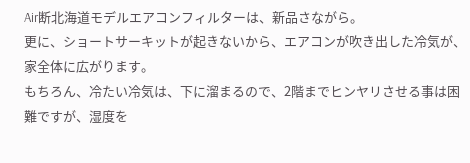Air断北海道モデルエアコンフィルターは、新品さながら。
更に、ショートサーキットが起きないから、エアコンが吹き出した冷気が、家全体に広がります。
もちろん、冷たい冷気は、下に溜まるので、2階までヒンヤリさせる事は困難ですが、湿度を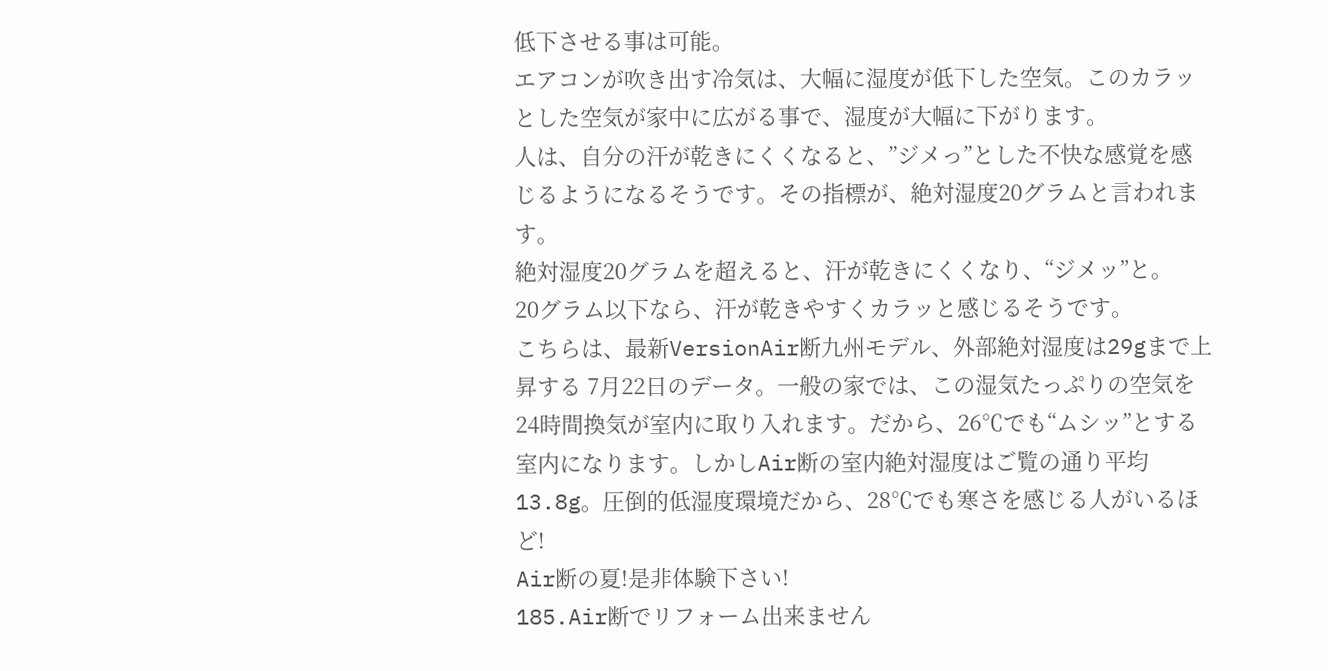低下させる事は可能。
エアコンが吹き出す冷気は、大幅に湿度が低下した空気。このカラッとした空気が家中に広がる事で、湿度が大幅に下がります。
人は、自分の汗が乾きにくくなると、”ジメっ”とした不快な感覚を感じるようになるそうです。その指標が、絶対湿度20グラムと言われます。
絶対湿度20グラムを超えると、汗が乾きにくくなり、“ジメッ”と。
20グラム以下なら、汗が乾きやすくカラッと感じるそうです。
こちらは、最新VersionAir断九州モデル、外部絶対湿度は29gまで上昇する 7月22日のデータ。一般の家では、この湿気たっぷりの空気を24時間換気が室内に取り入れます。だから、26℃でも“ムシッ”とする室内になります。しかしAir断の室内絶対湿度はご覧の通り平均13.8g。圧倒的低湿度環境だから、28℃でも寒さを感じる人がいるほど!
Air断の夏!是非体験下さい!
185.Air断でリフォーム出来ません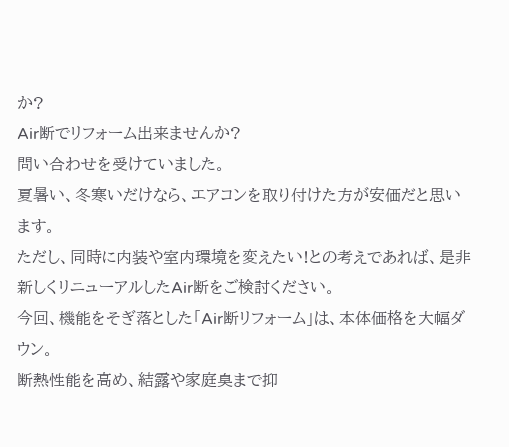か?
Air断でリフォーム出来ませんか?
問い合わせを受けていました。
夏暑い、冬寒いだけなら、エアコンを取り付けた方が安価だと思います。
ただし、同時に内装や室内環境を変えたい!との考えであれば、是非新しくリニューアルしたAir断をご検討ください。
今回、機能をそぎ落とした「Air断リフォーム」は、本体価格を大幅ダウン。
断熱性能を高め、結露や家庭臭まで抑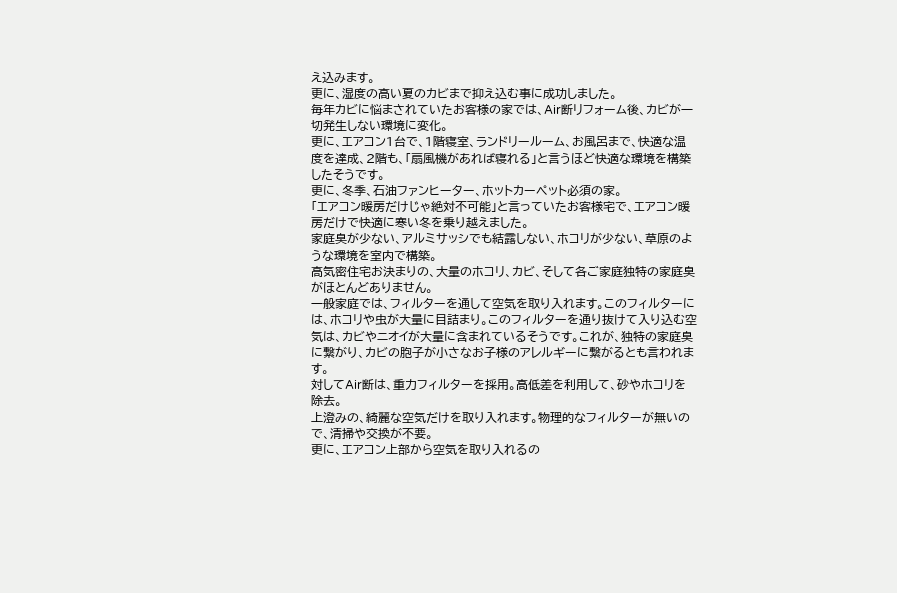え込みます。
更に、湿度の高い夏のカビまで抑え込む事に成功しました。
毎年カビに悩まされていたお客様の家では、Air断リフォーム後、カビが一切発生しない環境に変化。
更に、エアコン1台で、1階寝室、ランドリールーム、お風呂まで、快適な温度を達成、2階も、「扇風機があれば寝れる」と言うほど快適な環境を構築したそうです。
更に、冬季、石油ファンヒーター、ホットカーペット必須の家。
「エアコン暖房だけじゃ絶対不可能」と言っていたお客様宅で、エアコン暖房だけで快適に寒い冬を乗り越えました。
家庭臭が少ない、アルミサッシでも結露しない、ホコリが少ない、草原のような環境を室内で構築。
高気密住宅お決まりの、大量のホコリ、カビ、そして各ご家庭独特の家庭臭がほとんどありません。
一般家庭では、フィルターを通して空気を取り入れます。このフィルターには、ホコリや虫が大量に目詰まり。このフィルターを通り抜けて入り込む空気は、カビやニオイが大量に含まれているそうです。これが、独特の家庭臭に繋がり、カビの胞子が小さなお子様のアレルギーに繋がるとも言われます。
対してAir断は、重力フィルターを採用。高低差を利用して、砂やホコリを除去。
上澄みの、綺麗な空気だけを取り入れます。物理的なフィルターが無いので、清掃や交換が不要。
更に、エアコン上部から空気を取り入れるの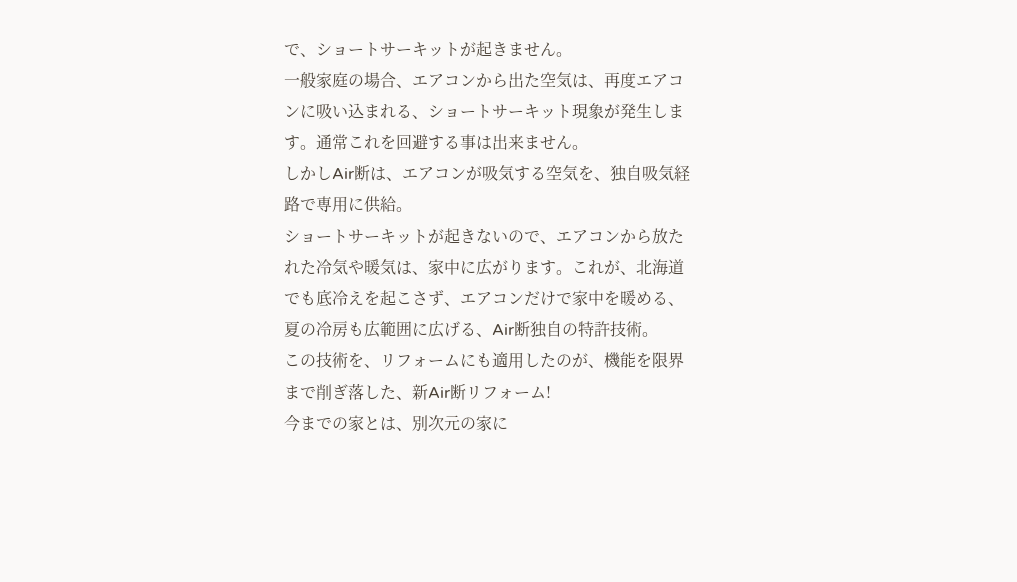で、ショートサーキットが起きません。
一般家庭の場合、エアコンから出た空気は、再度エアコンに吸い込まれる、ショートサーキット現象が発生します。通常これを回避する事は出来ません。
しかしAir断は、エアコンが吸気する空気を、独自吸気経路で専用に供給。
ショートサーキットが起きないので、エアコンから放たれた冷気や暖気は、家中に広がります。これが、北海道でも底冷えを起こさず、エアコンだけで家中を暖める、夏の冷房も広範囲に広げる、Air断独自の特許技術。
この技術を、リフォームにも適用したのが、機能を限界まで削ぎ落した、新Air断リフォーム!
今までの家とは、別次元の家に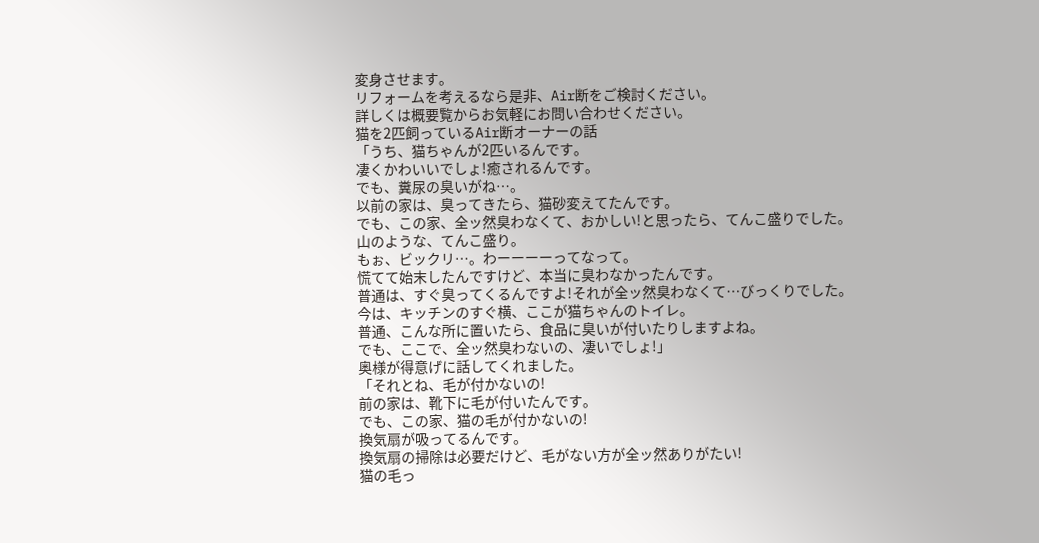変身させます。
リフォームを考えるなら是非、Air断をご検討ください。
詳しくは概要覧からお気軽にお問い合わせください。
猫を2匹飼っているAir断オーナーの話
「うち、猫ちゃんが2匹いるんです。
凄くかわいいでしょ!癒されるんです。
でも、糞尿の臭いがね…。
以前の家は、臭ってきたら、猫砂変えてたんです。
でも、この家、全ッ然臭わなくて、おかしい!と思ったら、てんこ盛りでした。
山のような、てんこ盛り。
もぉ、ビックリ…。わーーーーってなって。
慌てて始末したんですけど、本当に臭わなかったんです。
普通は、すぐ臭ってくるんですよ!それが全ッ然臭わなくて…びっくりでした。
今は、キッチンのすぐ横、ここが猫ちゃんのトイレ。
普通、こんな所に置いたら、食品に臭いが付いたりしますよね。
でも、ここで、全ッ然臭わないの、凄いでしょ!」
奥様が得意げに話してくれました。
「それとね、毛が付かないの!
前の家は、靴下に毛が付いたんです。
でも、この家、猫の毛が付かないの!
換気扇が吸ってるんです。
換気扇の掃除は必要だけど、毛がない方が全ッ然ありがたい!
猫の毛っ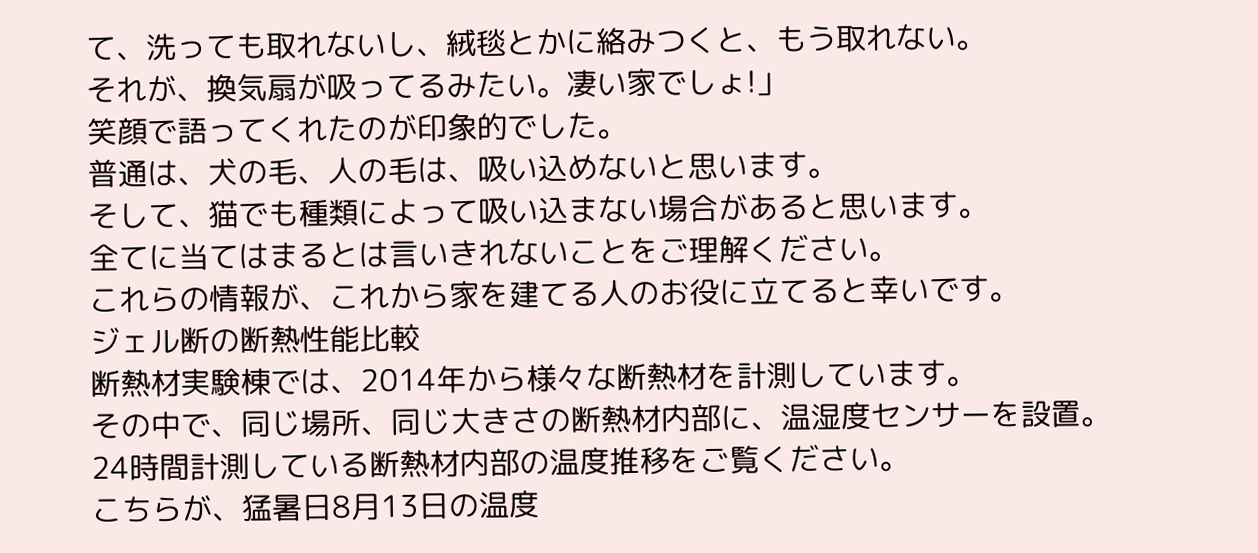て、洗っても取れないし、絨毯とかに絡みつくと、もう取れない。
それが、換気扇が吸ってるみたい。凄い家でしょ!」
笑顔で語ってくれたのが印象的でした。
普通は、犬の毛、人の毛は、吸い込めないと思います。
そして、猫でも種類によって吸い込まない場合があると思います。
全てに当てはまるとは言いきれないことをご理解ください。
これらの情報が、これから家を建てる人のお役に立てると幸いです。
ジェル断の断熱性能比較
断熱材実験棟では、2014年から様々な断熱材を計測しています。
その中で、同じ場所、同じ大きさの断熱材内部に、温湿度センサーを設置。
24時間計測している断熱材内部の温度推移をご覧ください。
こちらが、猛暑日8月13日の温度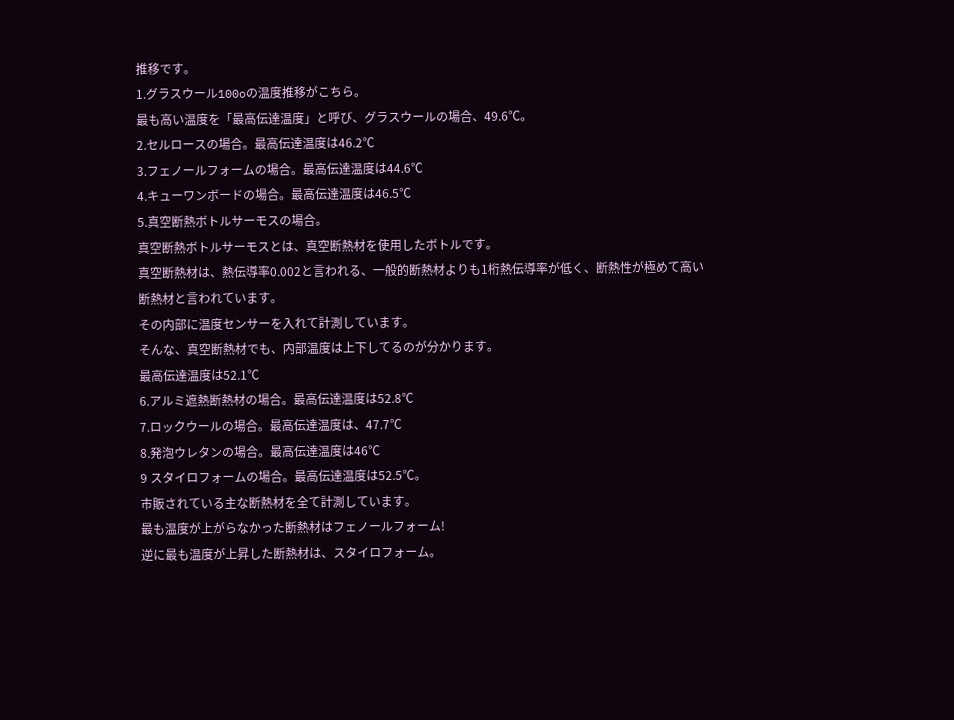推移です。
1.グラスウール100oの温度推移がこちら。
最も高い温度を「最高伝達温度」と呼び、グラスウールの場合、49.6℃。
2.セルロースの場合。最高伝達温度は46.2℃
3.フェノールフォームの場合。最高伝達温度は44.6℃
4.キューワンボードの場合。最高伝達温度は46.5℃
5.真空断熱ボトルサーモスの場合。
真空断熱ボトルサーモスとは、真空断熱材を使用したボトルです。
真空断熱材は、熱伝導率0.002と言われる、一般的断熱材よりも1桁熱伝導率が低く、断熱性が極めて高い断熱材と言われています。
その内部に温度センサーを入れて計測しています。
そんな、真空断熱材でも、内部温度は上下してるのが分かります。
最高伝達温度は52.1℃
6.アルミ遮熱断熱材の場合。最高伝達温度は52.8℃
7.ロックウールの場合。最高伝達温度は、47.7℃
8.発泡ウレタンの場合。最高伝達温度は46℃
9 スタイロフォームの場合。最高伝達温度は52.5℃。
市販されている主な断熱材を全て計測しています。
最も温度が上がらなかった断熱材はフェノールフォーム!
逆に最も温度が上昇した断熱材は、スタイロフォーム。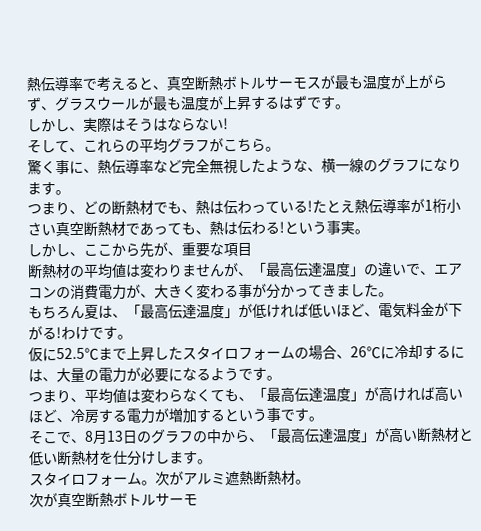熱伝導率で考えると、真空断熱ボトルサーモスが最も温度が上がらず、グラスウールが最も温度が上昇するはずです。
しかし、実際はそうはならない!
そして、これらの平均グラフがこちら。
驚く事に、熱伝導率など完全無視したような、横一線のグラフになります。
つまり、どの断熱材でも、熱は伝わっている!たとえ熱伝導率が1桁小さい真空断熱材であっても、熱は伝わる!という事実。
しかし、ここから先が、重要な項目
断熱材の平均値は変わりませんが、「最高伝達温度」の違いで、エアコンの消費電力が、大きく変わる事が分かってきました。
もちろん夏は、「最高伝達温度」が低ければ低いほど、電気料金が下がる!わけです。
仮に52.5℃まで上昇したスタイロフォームの場合、26℃に冷却するには、大量の電力が必要になるようです。
つまり、平均値は変わらなくても、「最高伝達温度」が高ければ高いほど、冷房する電力が増加するという事です。
そこで、8月13日のグラフの中から、「最高伝達温度」が高い断熱材と低い断熱材を仕分けします。
スタイロフォーム。次がアルミ遮熱断熱材。
次が真空断熱ボトルサーモ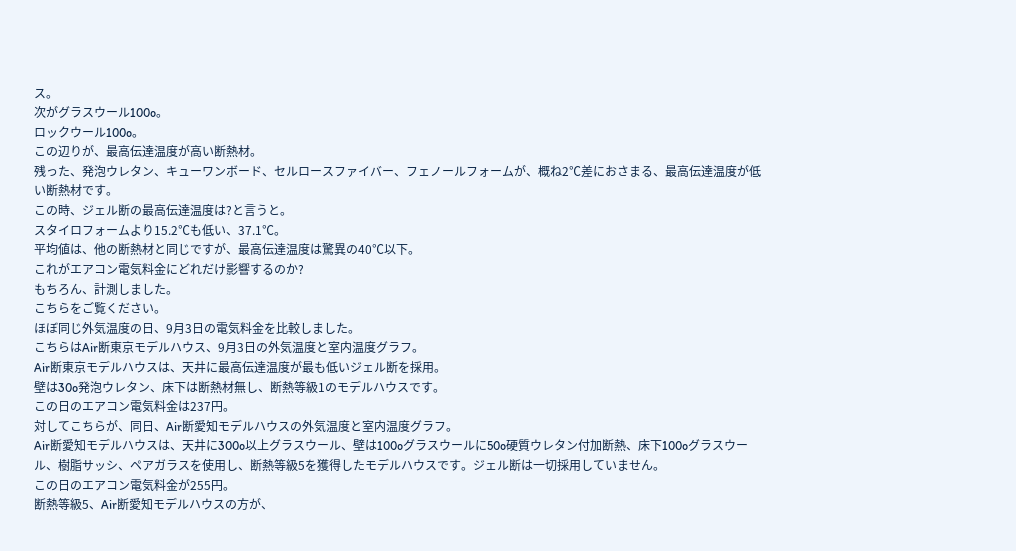ス。
次がグラスウール100o。
ロックウール100o。
この辺りが、最高伝達温度が高い断熱材。
残った、発泡ウレタン、キューワンボード、セルロースファイバー、フェノールフォームが、概ね2℃差におさまる、最高伝達温度が低い断熱材です。
この時、ジェル断の最高伝達温度は?と言うと。
スタイロフォームより15.2℃も低い、37.1℃。
平均値は、他の断熱材と同じですが、最高伝達温度は驚異の40℃以下。
これがエアコン電気料金にどれだけ影響するのか?
もちろん、計測しました。
こちらをご覧ください。
ほぼ同じ外気温度の日、9月3日の電気料金を比較しました。
こちらはAir断東京モデルハウス、9月3日の外気温度と室内温度グラフ。
Air断東京モデルハウスは、天井に最高伝達温度が最も低いジェル断を採用。
壁は30o発泡ウレタン、床下は断熱材無し、断熱等級1のモデルハウスです。
この日のエアコン電気料金は237円。
対してこちらが、同日、Air断愛知モデルハウスの外気温度と室内温度グラフ。
Air断愛知モデルハウスは、天井に300o以上グラスウール、壁は100oグラスウールに50o硬質ウレタン付加断熱、床下100oグラスウール、樹脂サッシ、ペアガラスを使用し、断熱等級5を獲得したモデルハウスです。ジェル断は一切採用していません。
この日のエアコン電気料金が255円。
断熱等級5、Air断愛知モデルハウスの方が、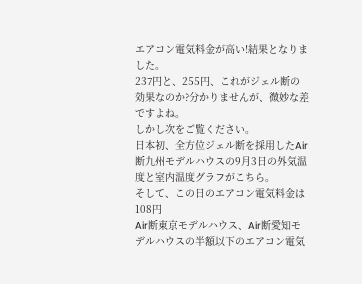エアコン電気料金が高い!結果となりました。
237円と、255円、これがジェル断の効果なのか?分かりませんが、微妙な差ですよね。
しかし次をご覧ください。
日本初、全方位ジェル断を採用したAir断九州モデルハウスの9月3日の外気温度と室内温度グラフがこちら。
そして、この日のエアコン電気料金は108円
Air断東京モデルハウス、Air断愛知モデルハウスの半額以下のエアコン電気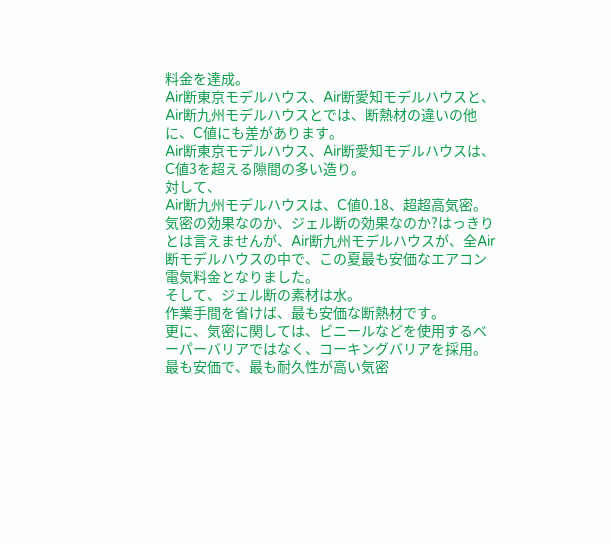料金を達成。
Air断東京モデルハウス、Air断愛知モデルハウスと、Air断九州モデルハウスとでは、断熱材の違いの他に、C値にも差があります。
Air断東京モデルハウス、Air断愛知モデルハウスは、C値3を超える隙間の多い造り。
対して、
Air断九州モデルハウスは、C値0.18、超超高気密。
気密の効果なのか、ジェル断の効果なのか?はっきりとは言えませんが、Air断九州モデルハウスが、全Air断モデルハウスの中で、この夏最も安価なエアコン電気料金となりました。
そして、ジェル断の素材は水。
作業手間を省けば、最も安価な断熱材です。
更に、気密に関しては、ビニールなどを使用するべーパーバリアではなく、コーキングバリアを採用。
最も安価で、最も耐久性が高い気密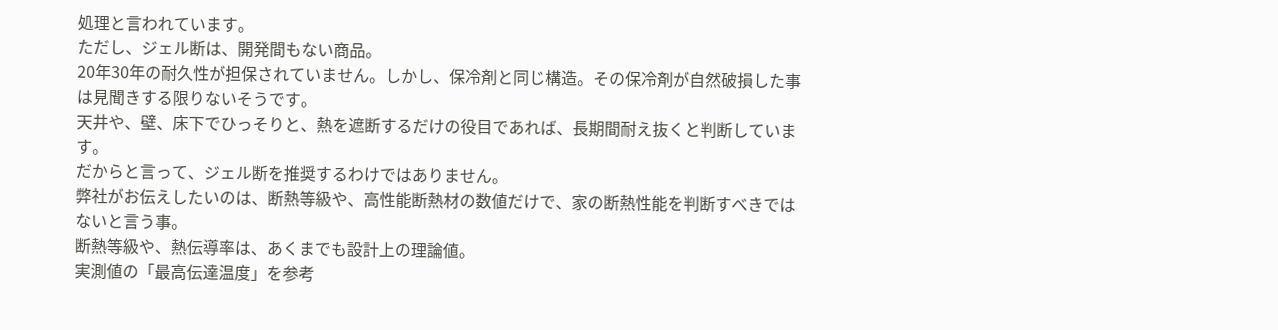処理と言われています。
ただし、ジェル断は、開発間もない商品。
20年30年の耐久性が担保されていません。しかし、保冷剤と同じ構造。その保冷剤が自然破損した事は見聞きする限りないそうです。
天井や、壁、床下でひっそりと、熱を遮断するだけの役目であれば、長期間耐え抜くと判断しています。
だからと言って、ジェル断を推奨するわけではありません。
弊社がお伝えしたいのは、断熱等級や、高性能断熱材の数値だけで、家の断熱性能を判断すべきではないと言う事。
断熱等級や、熱伝導率は、あくまでも設計上の理論値。
実測値の「最高伝達温度」を参考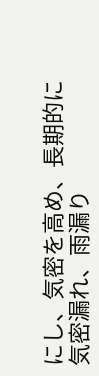にし、気密を高め、長期的に気密漏れ、雨漏り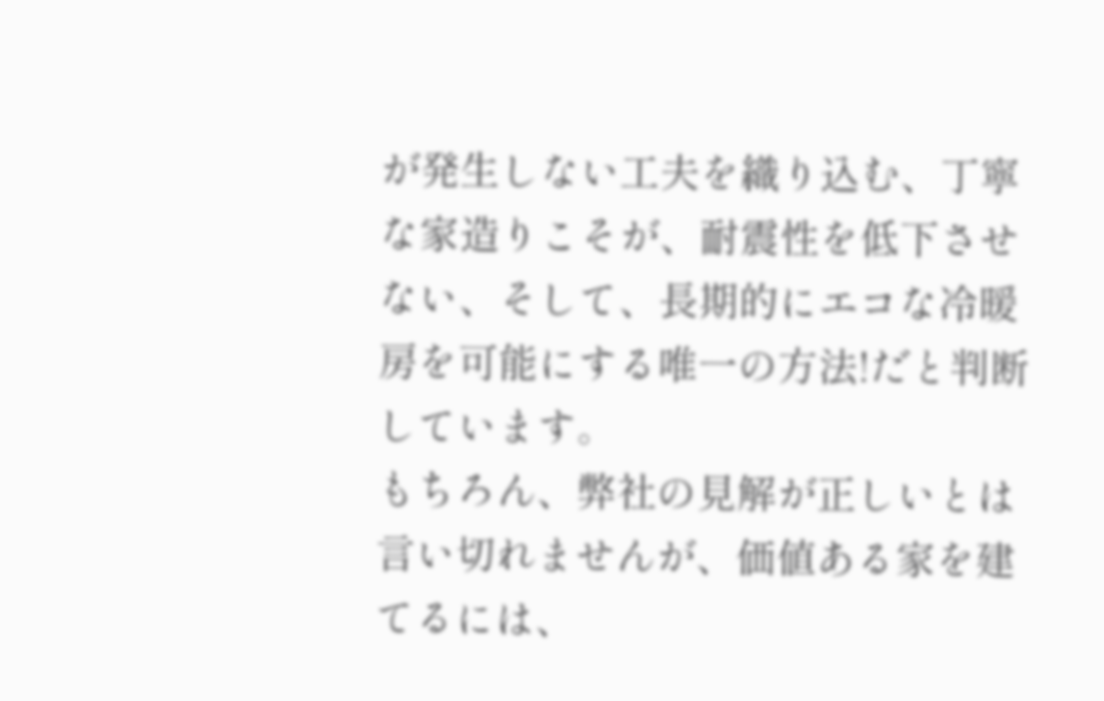が発生しない工夫を織り込む、丁寧な家造りこそが、耐震性を低下させない、そして、長期的にエコな冷暖房を可能にする唯一の方法!だと判断しています。
もちろん、弊社の見解が正しいとは言い切れませんが、価値ある家を建てるには、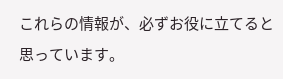これらの情報が、必ずお役に立てると思っています。